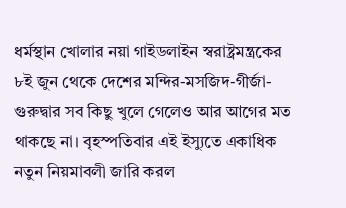ধর্মস্থান খোলার নয়া গাইডলাইন স্বরাষ্ট্রমন্ত্রকের
৮ই জুন থেকে দেশের মন্দির-মসজিদ-গীর্জা-গুরুদ্বার সব কিছু খুলে গেলেও আর আগের মত থাকছে না। বৃহস্পতিবার এই ইস্যুতে একাধিক নতুন নিয়মাবলী জারি করল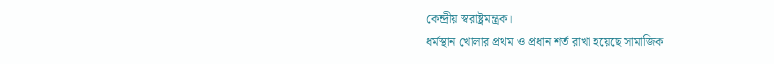কেন্দ্রীয় স্বরাষ্ট্রমন্ত্রক।
ধর্মস্থান খোলার প্রথম ও প্রধান শর্ত রাখা হয়েছে সামাজিক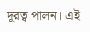দূরত্ব পালন। এই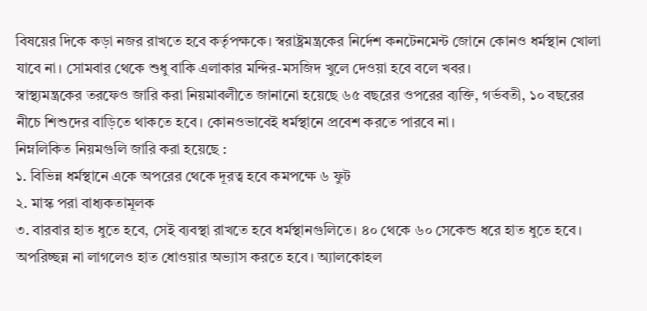বিষয়ের দিকে কড়া নজর রাখতে হবে কর্তৃপক্ষকে। স্বরাষ্ট্রমন্ত্রকের নির্দেশ কনটেনমেন্ট জোনে কোনও ধর্মস্থান খোলা যাবে না। সোমবার থেকে শুধু বাকি এলাকার মন্দির-মসজিদ খুলে দেওয়া হবে বলে খবর।
স্বাস্থ্যমন্ত্রকের তরফেও জারি করা নিয়মাবলীতে জানানো হয়েছে ৬৫ বছরের ওপরের ব্যক্তি, গর্ভবতী, ১০ বছরের নীচে শিশুদের বাড়িতে থাকতে হবে। কোনওভাবেই ধর্মস্থানে প্রবেশ করতে পারবে না।
নিম্নলিকিত নিয়মগুলি জারি করা হয়েছে :
১. বিভিন্ন ধর্মস্থানে একে অপরের থেকে দূরত্ব হবে কমপক্ষে ৬ ফুট
২. মাস্ক পরা বাধ্যকতামূলক
৩. বারবার হাত ধুতে হবে, সেই ব্যবস্থা রাখতে হবে ধর্মস্থানগুলিতে। ৪০ থেকে ৬০ সেকেন্ড ধরে হাত ধুতে হবে। অপরিচ্ছন্ন না লাগলেও হাত ধোওয়ার অভ্যাস করতে হবে। অ্যালকোহল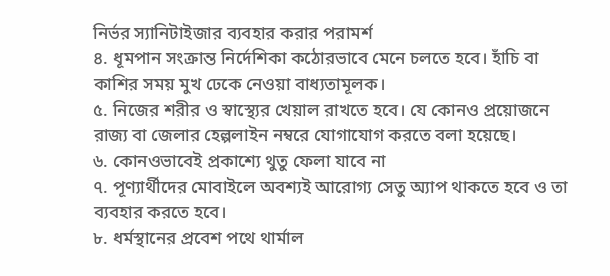নির্ভর স্যানিটাইজার ব্যবহার করার পরামর্শ
৪. ধূমপান সংক্রান্ত নির্দেশিকা কঠোরভাবে মেনে চলতে হবে। হাঁচি বা কাশির সময় মুখ ঢেকে নেওয়া বাধ্যতামূলক।
৫. নিজের শরীর ও স্বাস্থ্যের খেয়াল রাখতে হবে। যে কোনও প্রয়োজনে রাজ্য বা জেলার হেল্পলাইন নম্বরে যোগাযোগ করতে বলা হয়েছে।
৬. কোনওভাবেই প্রকাশ্যে থুতু ফেলা যাবে না
৭. পূণ্যার্থীদের মোবাইলে অবশ্যই আরোগ্য সেতু অ্যাপ থাকতে হবে ও তা ব্যবহার করতে হবে।
৮. ধর্মস্থানের প্রবেশ পথে থার্মাল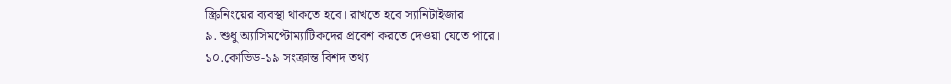স্ক্রিনিংয়ের ব্যবস্থা থাকতে হবে। রাখতে হবে স্যানিটাইজার
৯. শুধু অ্যাসিমপ্টোম্যাটিকদের প্রবেশ করতে দেওয়া যেতে পারে।
১০.কোভিড-১৯ সংক্রান্ত বিশদ তথ্য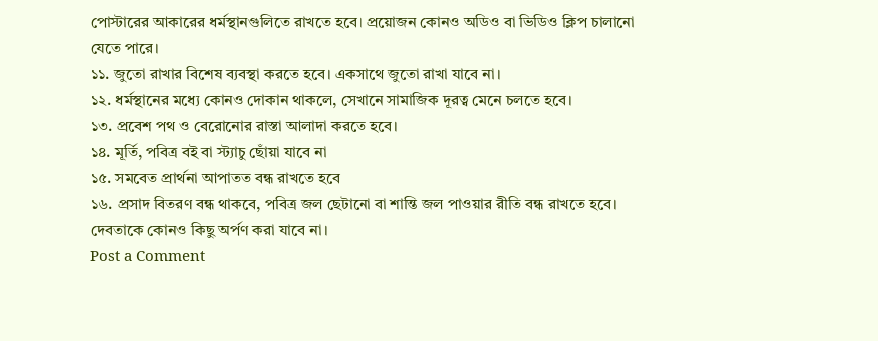পোস্টারের আকারের ধর্মস্থানগুলিতে রাখতে হবে। প্রয়োজন কোনও অডিও বা ভিডিও ক্লিপ চালানো যেতে পারে।
১১. জুতো রাখার বিশেষ ব্যবস্থা করতে হবে। একসাথে জুতো রাখা যাবে না।
১২. ধর্মস্থানের মধ্যে কোনও দোকান থাকলে, সেখানে সামাজিক দূরত্ব মেনে চলতে হবে।
১৩. প্রবেশ পথ ও বেরোনোর রাস্তা আলাদা করতে হবে।
১৪. মূর্তি, পবিত্র বই বা স্ট্যাচু ছোঁয়া যাবে না
১৫. সমবেত প্রার্থনা আপাতত বন্ধ রাখতে হবে
১৬. প্রসাদ বিতরণ বন্ধ থাকবে, পবিত্র জল ছেটানো বা শান্তি জল পাওয়ার রীতি বন্ধ রাখতে হবে। দেবতাকে কোনও কিছু অর্পণ করা যাবে না।
Post a Comment